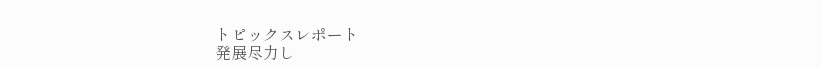トピックスレポート
発展尽力し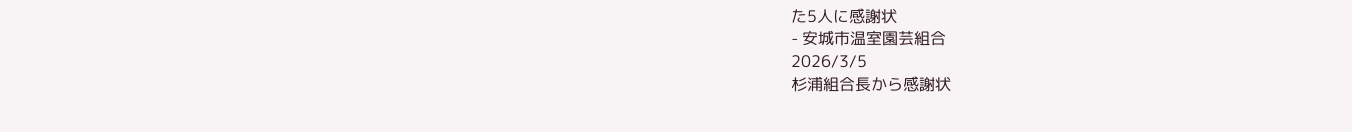た5人に感謝状
- 安城市温室園芸組合
2026/3/5
杉浦組合長から感謝状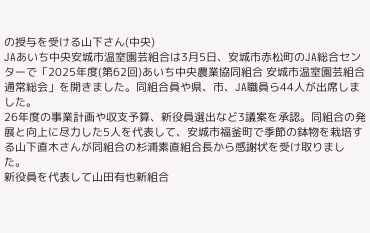の授与を受ける山下さん(中央)
JAあいち中央安城市温室園芸組合は3月5日、安城市赤松町のJA総合センターで「2025年度(第62回)あいち中央農業協同組合 安城市温室園芸組合通常総会」を開きました。同組合員や県、市、JA職員ら44人が出席しました。
26年度の事業計画や収支予算、新役員選出など3議案を承認。同組合の発展と向上に尽力した5人を代表して、安城市福釜町で季節の鉢物を栽培する山下直木さんが同組合の杉浦素直組合長から感謝状を受け取りました。
新役員を代表して山田有也新組合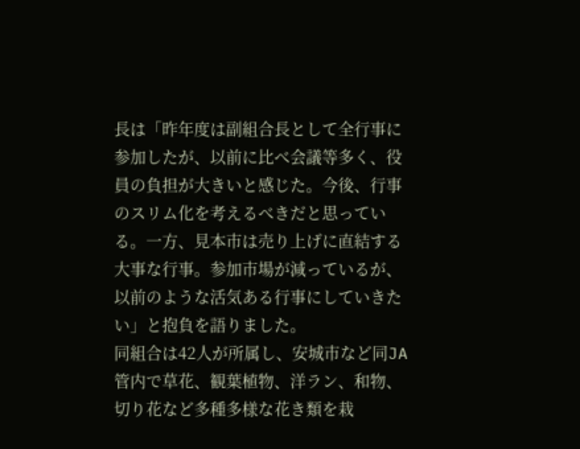長は「昨年度は副組合長として全行事に参加したが、以前に比べ会議等多く、役員の負担が大きいと感じた。今後、行事のスリム化を考えるべきだと思っている。一方、見本市は売り上げに直結する大事な行事。参加市場が減っているが、以前のような活気ある行事にしていきたい」と抱負を語りました。
同組合は42人が所属し、安城市など同JA管内で草花、観葉植物、洋ラン、和物、切り花など多種多様な花き類を栽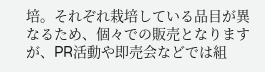培。それぞれ栽培している品目が異なるため、個々での販売となりますが、PR活動や即売会などでは組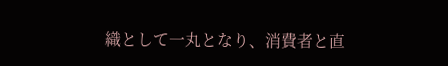織として一丸となり、消費者と直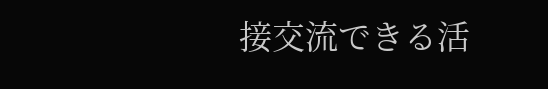接交流できる活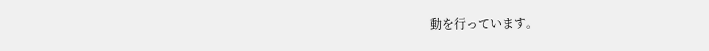動を行っています。